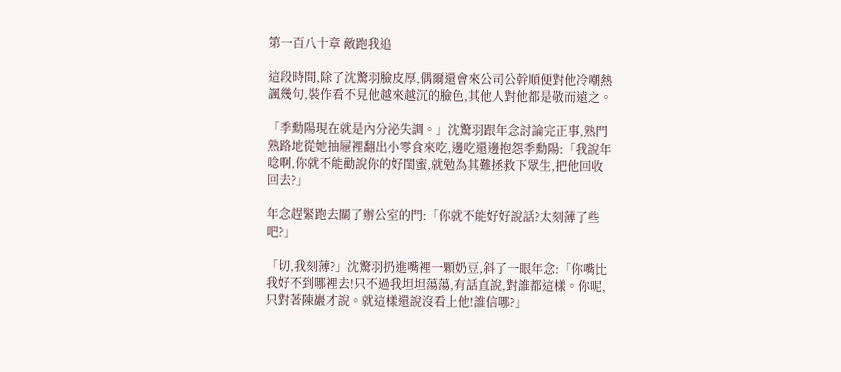第一百八十章 敵跑我追

這段時間,除了沈驚羽臉皮厚,偶爾還會來公司公幹順便對他冷嘲熱諷幾句,裝作看不見他越來越沉的臉色,其他人對他都是敬而遠之。

「季勳陽現在就是內分泌失調。」沈驚羽跟年念討論完正事,熟門熟路地從她抽屜裡翻出小零食來吃,邊吃還邊抱怨季勳陽:「我說年唸啊,你就不能勸說你的好閨蜜,就勉為其難拯救下眾生,把他回收回去?」

年念趕緊跑去關了辦公室的門:「你就不能好好說話?太刻薄了些吧?」

「切,我刻薄?」沈驚羽扔進嘴裡一顆奶豆,斜了一眼年念:「你嘴比我好不到哪裡去!只不過我坦坦蕩蕩,有話直說,對誰都這樣。你呢,只對著陳巖才說。就這樣還說沒看上他!誰信哪?」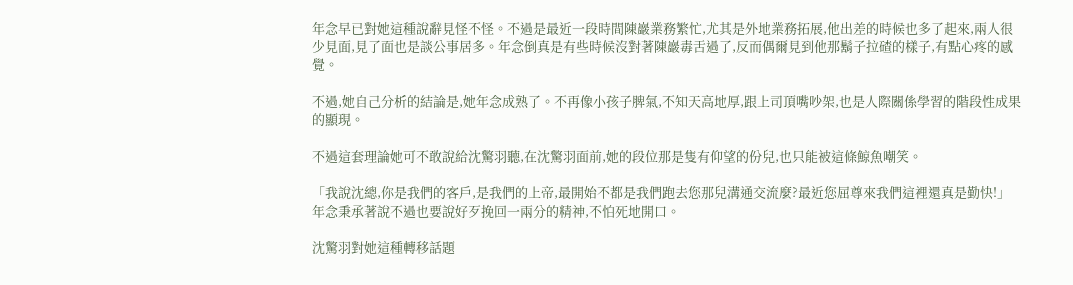年念早已對她這種說辭見怪不怪。不過是最近一段時間陳巖業務繁忙,尤其是外地業務拓展,他出差的時候也多了起來,兩人很少見面,見了面也是談公事居多。年念倒真是有些時候沒對著陳巖毒舌過了,反而偶爾見到他那鬍子拉碴的樣子,有點心疼的感覺。

不過,她自己分析的結論是,她年念成熟了。不再像小孩子脾氣,不知天高地厚,跟上司頂嘴吵架,也是人際關係學習的階段性成果的顯現。

不過這套理論她可不敢說給沈驚羽聽,在沈驚羽面前,她的段位那是隻有仰望的份兒,也只能被這條鯨魚嘲笑。

「我說沈總,你是我們的客戶,是我們的上帝,最開始不都是我們跑去您那兒溝通交流麼?最近您屈尊來我們這裡還真是勤快!」年念秉承著說不過也要說好歹挽回一兩分的精神,不怕死地開口。

沈驚羽對她這種轉移話題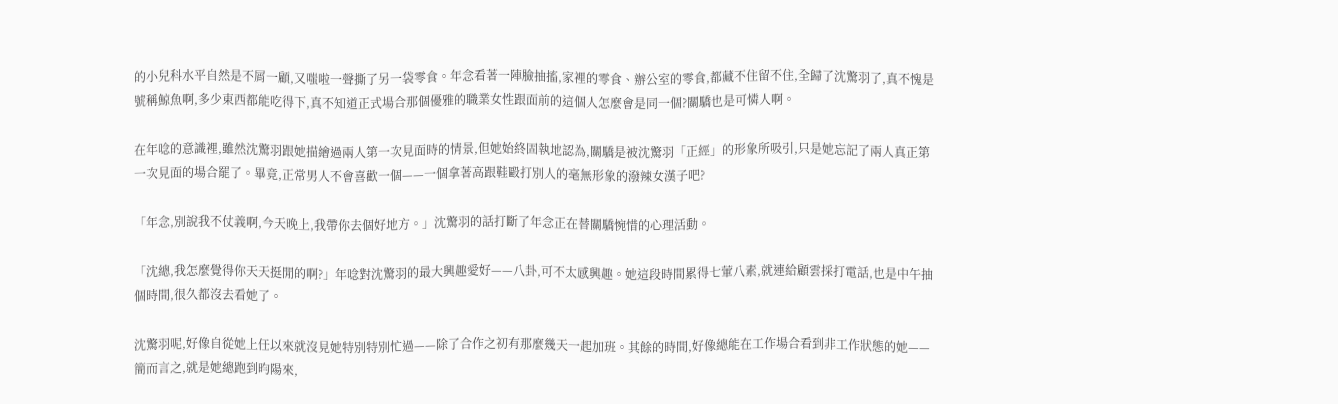的小兒科水平自然是不屑一顧,又嗤啦一聲撕了另一袋零食。年念看著一陣臉抽搐,家裡的零食、辦公室的零食,都藏不住留不住,全歸了沈驚羽了,真不愧是號稱鯨魚啊,多少東西都能吃得下,真不知道正式場合那個優雅的職業女性跟面前的這個人怎麼會是同一個?關驕也是可憐人啊。

在年唸的意識裡,雖然沈驚羽跟她描繪過兩人第一次見面時的情景,但她始終固執地認為,關驕是被沈驚羽「正經」的形象所吸引,只是她忘記了兩人真正第一次見面的場合罷了。畢竟,正常男人不會喜歡一個——一個拿著高跟鞋毆打別人的毫無形象的潑辣女漢子吧?

「年念,別說我不仗義啊,今天晚上,我帶你去個好地方。」沈驚羽的話打斷了年念正在替關驕惋惜的心理活動。

「沈總,我怎麼覺得你天天挺閒的啊?」年唸對沈驚羽的最大興趣愛好——八卦,可不太感興趣。她這段時間累得七葷八素,就連給顧雲採打電話,也是中午抽個時間,很久都沒去看她了。

沈驚羽呢,好像自從她上任以來就沒見她特別特別忙過——除了合作之初有那麼幾天一起加班。其餘的時間,好像總能在工作場合看到非工作狀態的她——簡而言之,就是她總跑到昀陽來,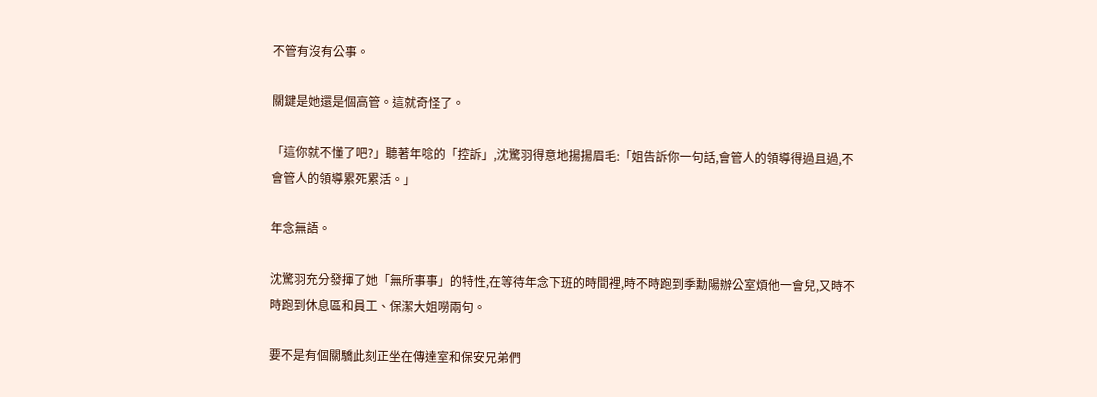不管有沒有公事。

關鍵是她還是個高管。這就奇怪了。

「這你就不懂了吧?」聽著年唸的「控訴」,沈驚羽得意地揚揚眉毛:「姐告訴你一句話,會管人的領導得過且過,不會管人的領導累死累活。」

年念無語。

沈驚羽充分發揮了她「無所事事」的特性,在等待年念下班的時間裡,時不時跑到季勳陽辦公室煩他一會兒,又時不時跑到休息區和員工、保潔大姐嘮兩句。

要不是有個關驕此刻正坐在傳達室和保安兄弟們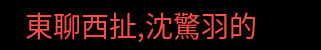東聊西扯,沈驚羽的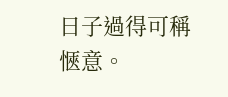日子過得可稱愜意。